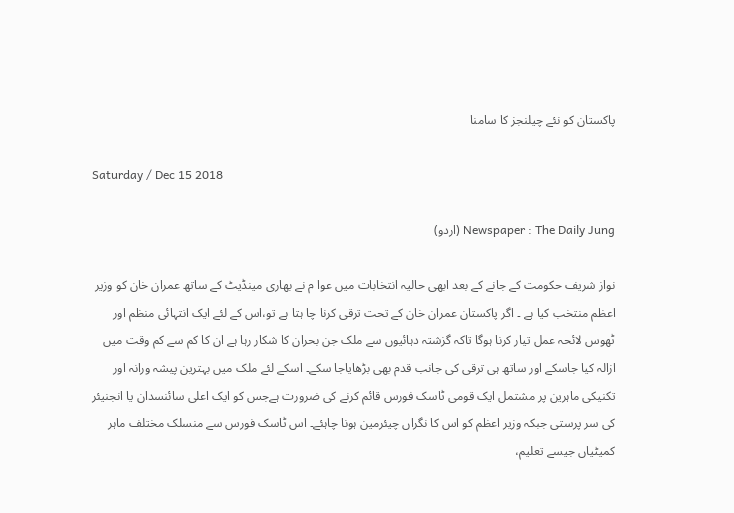پاکستان کو نئے چیلنجز کا سامنا

Saturday / Dec 15 2018

Newspaper : The Daily Jung (اردو)

نواز شریف حکومت کے جانے کے بعد ابھی حالیہ انتخابات میں عوا م نے بھاری مینڈیٹ کے ساتھ عمران خان کو وزیر اعظم منتخب کیا ہے ۔ اگر پاکستان عمران خان کے تحت ترقی کرنا چا ہتا ہے تو،اس کے لئے ایک انتہائی منظم اور ٹھوس لائحہ عمل تیار کرنا ہوگا تاکہ گزشتہ دہائیوں سے ملک جن بحران کا شکار رہا ہے ان کا کم سے کم وقت میں ازالہ کیا جاسکے اور ساتھ ہی ترقی کی جانب قدم بھی بڑھایاجا سکے۔ اسکے لئے ملک میں بہترین پیشہ ورانہ اور تکنیکی ماہرین پر مشتمل ایک قومی ٹاسک فورس قائم کرنے کی ضرورت ہےجس کو ایک اعلی سائنسدان یا انجنیئر کی سر پرستی جبکہ وزیر اعظم کو اس کا نگراں چیئرمین ہونا چاہئے۔ اس ٹاسک فورس سے منسلک مختلف ماہر کمیٹیاں جیسے تعلیم،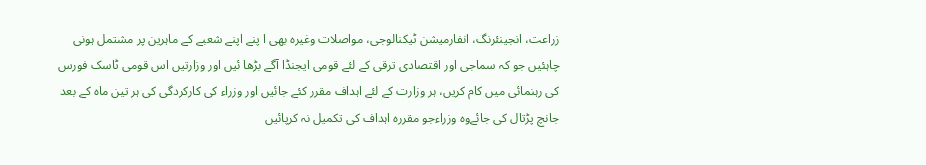زراعت، انجینئرنگ، انفارمیشن ٹیکنالوجی، مواصلات وغیرہ بھی ا پنے اپنے شعبے کے ماہرین پر مشتمل ہونی چاہئیں جو کہ سماجی اور اقتصادی ترقی کے لئے قومی ایجنڈا آگے بڑھا ئیں اور وزارتیں اس قومی ٹاسک فورس کی رہنمائی میں کام کریں، ہر وزارت کے لئے اہداف مقرر کئے جائیں اور وزراء کی کارکردگی کی ہر تین ماہ کے بعد جانچ پڑتال کی جائےوہ وزراءجو مقررہ اہداف کی تکمیل نہ کرپائیں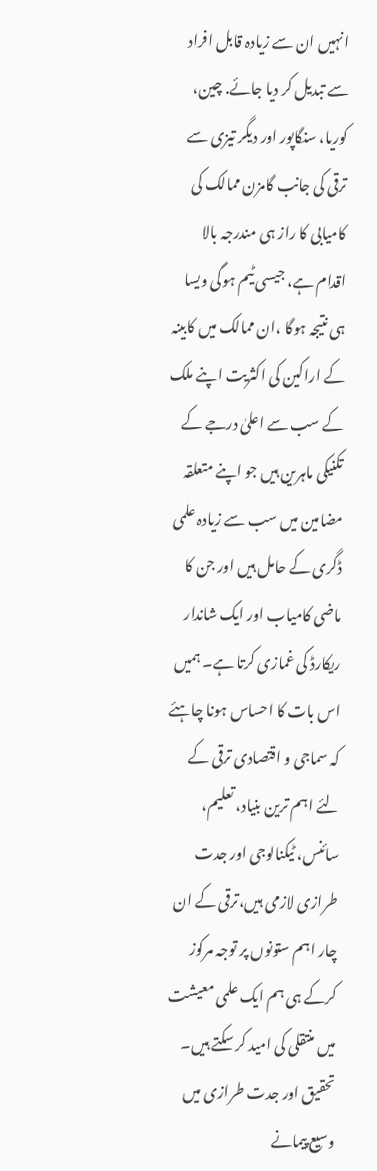انہیں ان سے زیادہ قابل افراد سے تبدیل کر دیا جائے. چین، کوریا، سنگاپور اور دیگر تیزی سے ترقی کی جانب گامزن ممالک کی کامیابی کا راز ہی مندرجہ بالا اقدام ہے، جیسی ٹیم ہوگی ویسا ہی نتیجہ ہوگا ،ان ممالک میں کابینہ کے اراکین کی اکثریت اپنے ملک کے سب سے اعلیٰ درجے کے تکنیکی ماہرین ہیں جو اپنے متعلقہ مضامین میں سب سے زیادہ علمی ڈگری کے حامل ہیں اور جن کا ماضی کامیاب اور ایک شاندار ریکارڈ کی غمازی کرتا ہے۔ ہمیں اس بات کا احساس ہونا چاہئے کہ سماجی و اقتصادی ترقی کے لئے اہم ترین بنیاد، تعلیم، سائنس، ٹیکنالوجی اور جدت طرازی لازمی ہیں،ترقی کے ان چار اہم ستونوں پر توجہ مرکوز کرکے ہی ہم ایک علمی معیشت میں منتقلی کی امید کر سکتے ہیں۔ تحقیق اور جدت طرازی میں وسیع پیمانے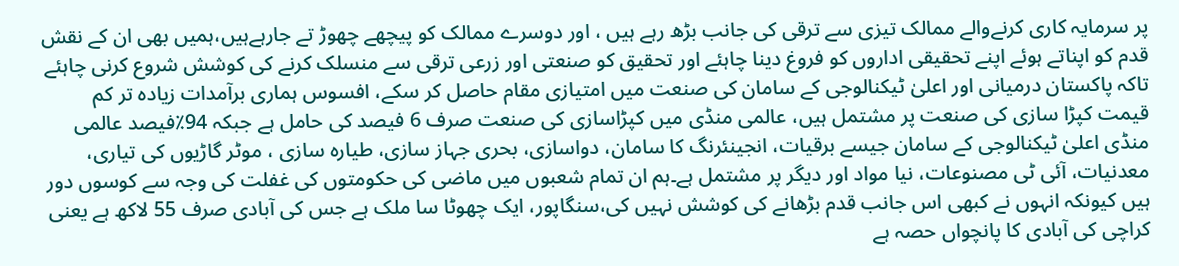پر سرمایہ کاری کرنےوالے ممالک تیزی سے ترقی کی جانب بڑھ رہے ہیں ، اور دوسرے ممالک کو پیچھے چھوڑ تے جارہےہیں،ہمیں بھی ان کے نقش قدم کو اپناتے ہوئے اپنے تحقیقی اداروں کو فروغ دینا چاہئے اور تحقیق کو صنعتی اور زرعی ترقی سے منسلک کرنے کی کوشش شروع کرنی چاہئے تاکہ پاکستان درمیانی اور اعلیٰ ٹیکنالوجی کے سامان کی صنعت میں امتیازی مقام حاصل کر سکے، افسوس ہماری برآمدات زیادہ تر کم قیمت کپڑا سازی کی صنعت پر مشتمل ہیں، عالمی منڈی میں کپڑاسازی کی صنعت صرف 6 فیصد کی حامل ہے جبکہ 94٪فیصد عالمی منڈی اعلیٰ ٹیکنالوجی کے سامان جیسے برقیات، انجینئرنگ کا سامان، دواسازی، بحری جہاز سازی، طیارہ سازی ، موٹر گاڑیوں کی تیاری، معدنیات، آئی ٹی مصنوعات، نیا مواد اور دیگر پر مشتمل ہے۔ہم ان تمام شعبوں میں ماضی کی حکومتوں کی غفلت کی وجہ سے کوسوں دور ہیں کیونکہ انہوں نے کبھی اس جانب قدم بڑھانے کی کوشش نہیں کی،سنگاپور، ایک چھوٹا سا ملک ہے جس کی آبادی صرف 55 لاکھ ہے یعنی کراچی کی آبادی کا پانچواں حصہ ہے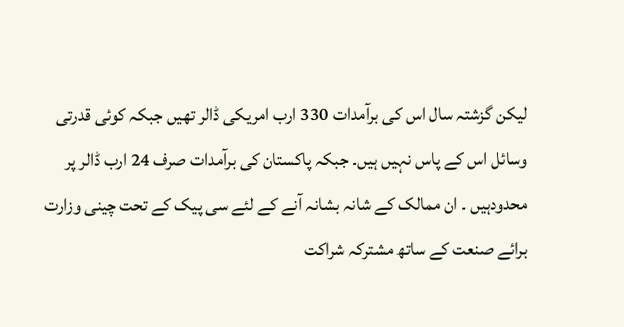لیکن گزشتہ سال اس کی برآمدات 330 ارب امریکی ڈالر تھیں جبکہ کوئی قدرتی وسائل اس کے پاس نہیں ہیں۔ جبکہ پاکستان کی برآمدات صرف 24 ارب ڈالر پر محدودہیں ۔ ان ممالک کے شانہ بشانہ آنے کے لئے سی پیک کے تحت چینی وزارت برائے صنعت کے ساتھ مشترکہ شراکت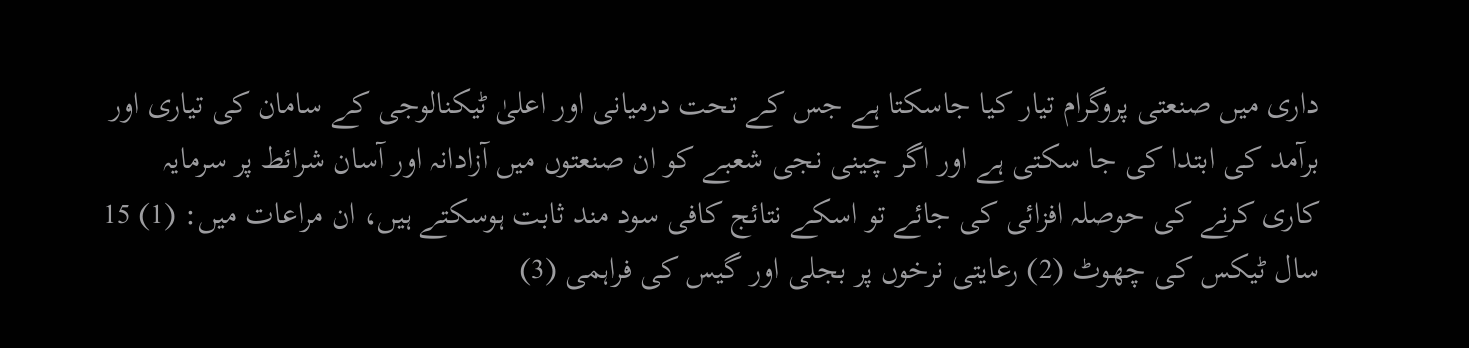داری میں صنعتی پروگرام تیار کیا جاسکتا ہے جس کے تحت درمیانی اور اعلیٰ ٹیکنالوجی کے سامان کی تیاری اور برآمد کی ابتدا کی جا سکتی ہے اور اگر چینی نجی شعبے کو ان صنعتوں میں آزادانہ اور آسان شرائط پر سرمایہ کاری کرنے کی حوصلہ افزائی کی جائے تو اسکے نتائج کافی سود مند ثابت ہوسکتے ہیں، ان مراعات میں: (1) 15 سال ٹیکس کی چھوٹ (2) رعایتی نرخوں پر بجلی اور گیس کی فراہمی (3)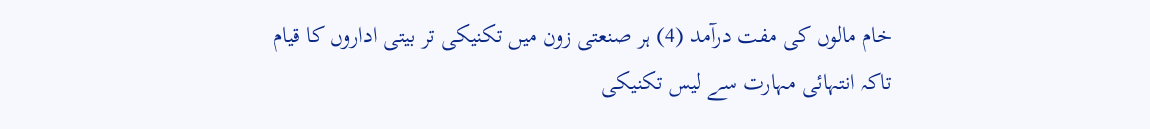خام مالوں کی مفت درآمد (4) ہر صنعتی زون میں تکنیکی تر بیتی اداروں کا قیام تاکہ انتہائی مہارت سے لیس تکنیکی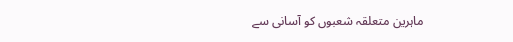ماہرین متعلقہ شعبوں کو آسانی سے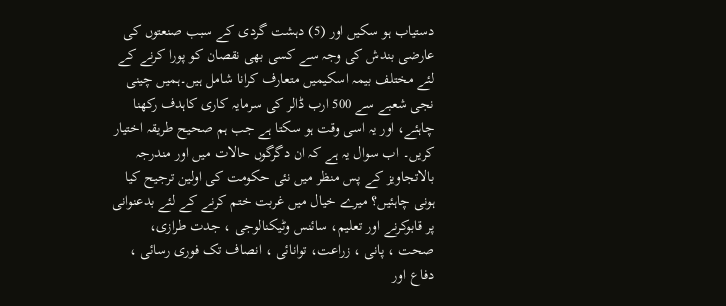دستیاب ہو سکیں اور (5) دہشت گردی کے سبب صنعتوں کی عارضی بندش کی وجہ سے کسی بھی نقصان کو پورا کرنے کے لئے مختلف بیمہ اسکیمیں متعارف کرانا شامل ہیں۔ہمیں چینی نجی شعبے سے 500 ارب ڈالر کی سرمایہ کاری کاہدف رکھنا چاہئے، اور یہ اسی وقت ہو سکتا ہے جب ہم صحیح طریقہ اختیار کریں۔ اب سوال یہ ہے کہ ان دگرگوں حالات میں اور مندرجہ بالاتجاویز کے پس منظر میں نئی حکومت کی اولین ترجیح کیا ہونی چاہئیں؟ میرے خیال میں غربت ختم کرنے کے لئے بدعنوانی پر قابوکرنے اور تعلیم، سائنس وٹیکنالوجی ، جدت طرازی، صحت ، پانی ، زراعت، توانائی ، انصاف تک فوری رسائی ، دفاع اور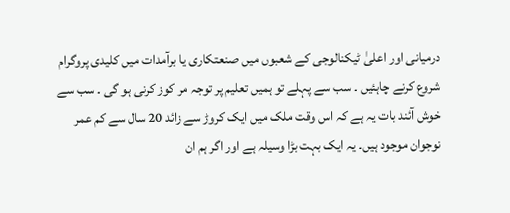درمیانی اور اعلیٰ ٹیکنالوجی کے شعبوں میں صنعتکاری یا برآمدات میں کلیدی پروگرام شروع کرنے چاہئیں ۔ سب سے پہلے تو ہمیں تعلیم پر توجہ مر کوز کرنی ہو گی ۔ سب سے خوش آئند بات یہ ہے کہ اس وقت ملک میں ایک کروڑ سے زائد 20 سال سے کم عمر نوجوان موجود ہیں۔ یہ ایک بہت بڑا وسیلہ ہے اور اگر ہم ان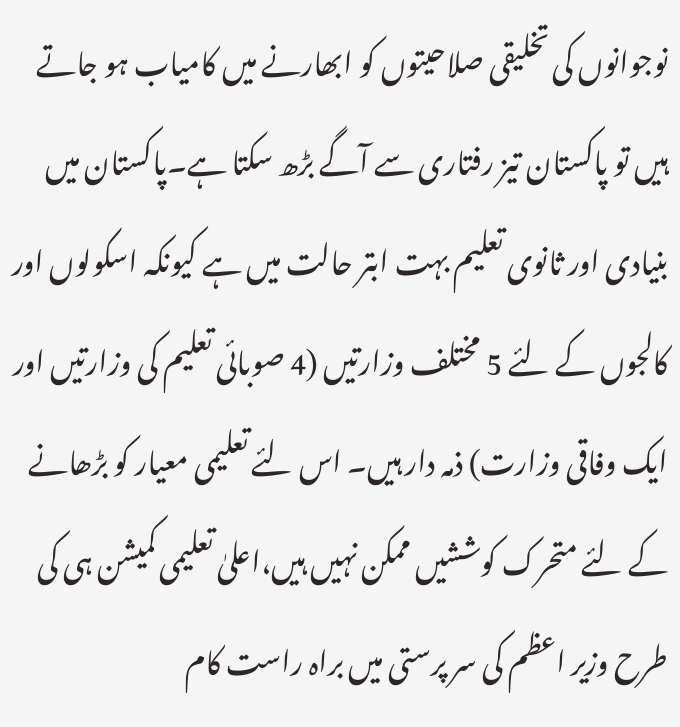نوجوانوں کی تخلیقی صلاحیتوں کو ابھارنے میں کامیاب ہو جاتے ہیں تو پاکستان تیز رفتاری سے آگے بڑھ سکتا ہے۔پاکستان میں بنیادی اور ثانوی تعلیم بہت ابتر حالت میں ہے کیونکہ اسکولوں اور کالجوں کے لئے 5 مختلف وزارتیں (4 صوبائی تعلیم کی وزارتیں اور ایک وفاقی وزارت) ذمہ دار ہیں۔ اس لئے تعلیمی معیار کو بڑھانے کے لئے متحرک کوششیں ممکن نہیں ہیں،اعلیٰ تعلیمی کمیشن ہی کی طرح وزیر اعظم کی سر پرستی میں براہ راست کام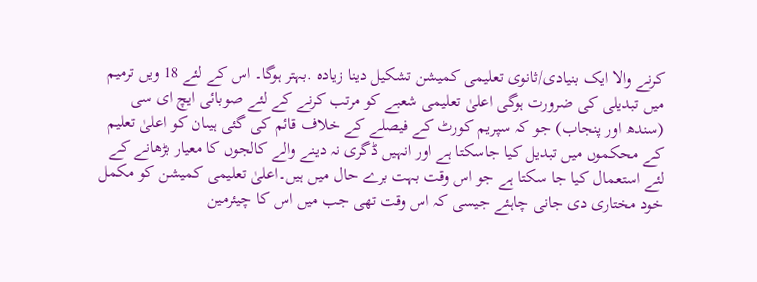کرنے والا ایک بنیادی/ثانوی تعلیمی کمیشن تشکیل دینا زیادہ .بہتر ہوگا۔ اس کے لئے 18 ویں ترمیم میں تبدیلی کی ضرورت ہوگی اعلیٰ تعلیمی شعبے کو مرتب کرنے کے لئے صوبائی ایچ ای سی (سندھ اور پنجاب) جو کہ سپریم کورٹ کے فیصلے کے خلاف قائم کی گئی ہیںان کو اعلیٰ تعلیم کے محکموں میں تبدیل کیا جاسکتا ہے اور انہیں ڈگری نہ دینے والے کالجوں کا معیار بڑھانے کے لئے استعمال کیا جا سکتا ہے جو اس وقت بہت برے حال میں ہیں۔اعلیٰ تعلیمی کمیشن کو مکمل خود مختاری دی جانی چاہئے جیسی کہ اس وقت تھی جب میں اس کا چیئرمین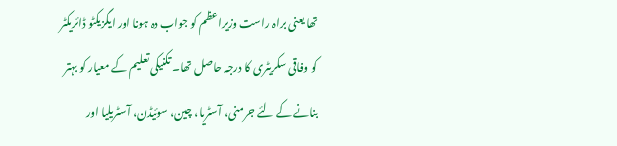تھا یعنی براہ راست وزیراعظم کو جواب دہ ہونا اور ایگزیکٹو ڈائریکٹر کو وفاقی سکریٹری کا درجہ حاصل تھا۔ تکنیکی تعلیم کے معیار کو بہتر بنانے کے لئے جرمنی، آسٹریا، چین، سوئیڈن، آسٹریلیا اور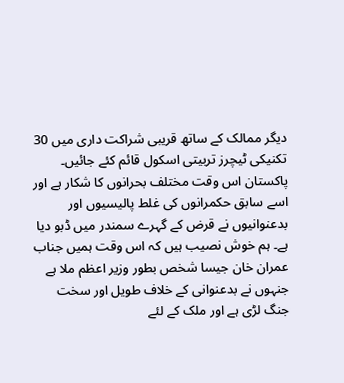دیگر ممالک کے ساتھ قریبی شراکت داری میں 30 تکنیکی ٹیچرز تربیتی اسکول قائم کئے جائیں۔ پاکستان اس وقت مختلف بحرانوں کا شکار ہے اور اسے سابق حکمرانوں کی غلط پالیسیوں اور بدعنوانیوں نے قرض کے گہرے سمندر میں ڈبو دیا ہے۔ ہم خوش نصیب ہیں کہ اس وقت ہمیں جناب عمران خان جیسا شخص بطور وزیر اعظم ملا ہے جنہوں نے بدعنوانی کے خلاف طویل اور سخت جنگ لڑی ہے اور ملک کے لئے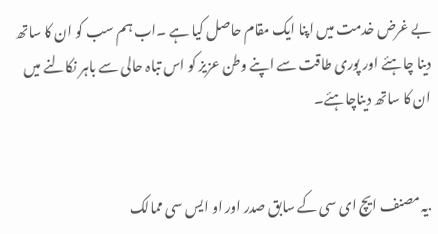بے غرض خدمت میں اپنا ایک مقام حاصل کیا ہے ۔اب ہم سب کو ان کا ساتھ دینا چاہئے اور پوری طاقت سے اپنے وطن عزیز کو اس تباہ حالی سے باہر نکالنے میں ان کا ساتھ دیناچاہئے۔


.یہ مصنف ایچ ای سی کے سابق صدر اور او ایس سی ممالک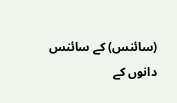(سائنس) کے سائنس دانوں کے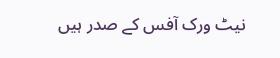نیٹ ورک آفس کے صدر ہیں